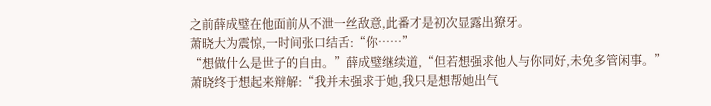之前薛成璧在他面前从不泄一丝敌意,此番才是初次显露出獠牙。
萧晓大为震惊,一时间张口结舌:“你……”
“想做什么是世子的自由。”薛成璧继续道,“但若想强求他人与你同好,未免多管闲事。”
萧晓终于想起来辩解:“我并未强求于她,我只是想帮她出气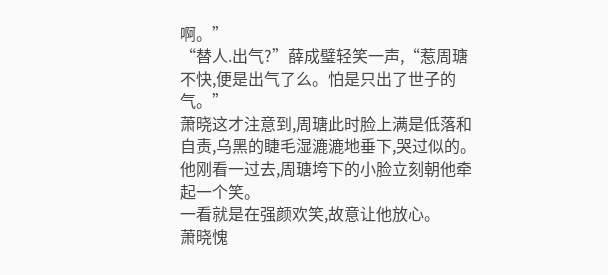啊。”
“替人.出气?”薛成璧轻笑一声,“惹周瑭不快,便是出气了么。怕是只出了世子的气。”
萧晓这才注意到,周瑭此时脸上满是低落和自责,乌黑的睫毛湿漉漉地垂下,哭过似的。
他刚看一过去,周瑭垮下的小脸立刻朝他牵起一个笑。
一看就是在强颜欢笑,故意让他放心。
萧晓愧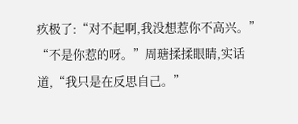疚极了:“对不起啊,我没想惹你不高兴。”
“不是你惹的呀。”周瑭揉揉眼睛,实话道,“我只是在反思自己。”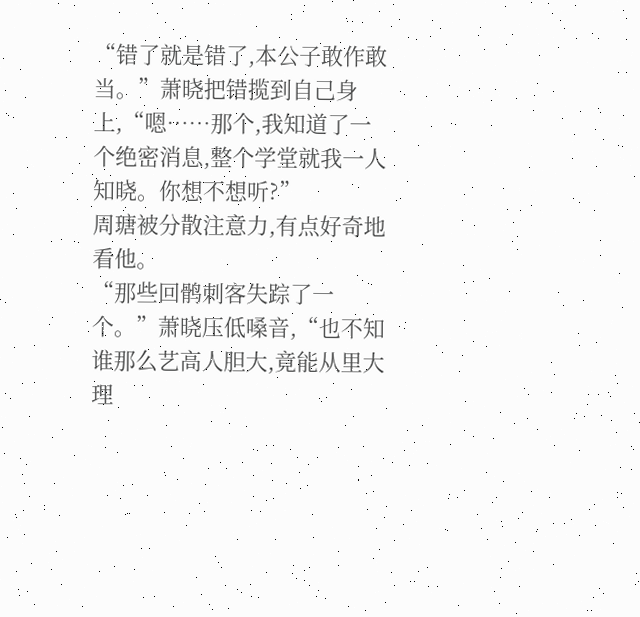“错了就是错了,本公子敢作敢当。”萧晓把错揽到自己身上,“嗯……那个,我知道了一个绝密消息,整个学堂就我一人知晓。你想不想听?”
周瑭被分散注意力,有点好奇地看他。
“那些回鹘刺客失踪了一个。”萧晓压低嗓音,“也不知谁那么艺高人胆大,竟能从里大理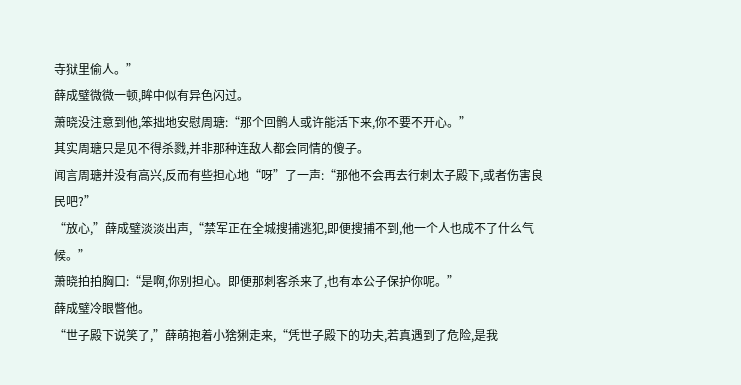寺狱里偷人。”
薛成璧微微一顿,眸中似有异色闪过。
萧晓没注意到他,笨拙地安慰周瑭:“那个回鹘人或许能活下来,你不要不开心。”
其实周瑭只是见不得杀戮,并非那种连敌人都会同情的傻子。
闻言周瑭并没有高兴,反而有些担心地“呀”了一声:“那他不会再去行刺太子殿下,或者伤害良民吧?”
“放心,”薛成璧淡淡出声,“禁军正在全城搜捕逃犯,即便搜捕不到,他一个人也成不了什么气候。”
萧晓拍拍胸口:“是啊,你别担心。即便那刺客杀来了,也有本公子保护你呢。”
薛成璧冷眼瞥他。
“世子殿下说笑了,”薛萌抱着小猞猁走来,“凭世子殿下的功夫,若真遇到了危险,是我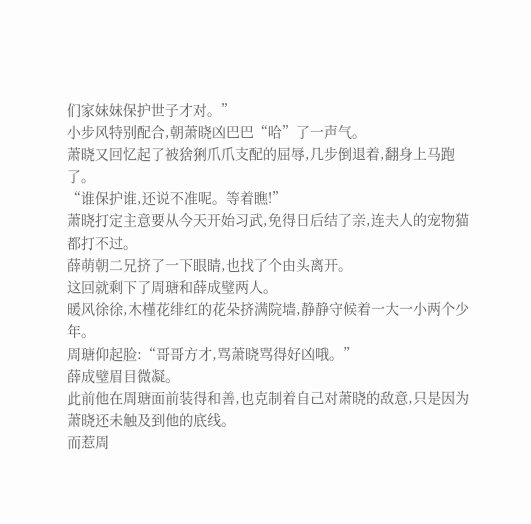们家妹妹保护世子才对。”
小步风特别配合,朝萧晓凶巴巴“哈”了一声气。
萧晓又回忆起了被猞猁爪爪支配的屈辱,几步倒退着,翻身上马跑了。
“谁保护谁,还说不准呢。等着瞧!”
萧晓打定主意要从今天开始习武,免得日后结了亲,连夫人的宠物猫都打不过。
薛萌朝二兄挤了一下眼睛,也找了个由头离开。
这回就剩下了周瑭和薛成璧两人。
暖风徐徐,木槿花绯红的花朵挤满院墙,静静守候着一大一小两个少年。
周瑭仰起脸:“哥哥方才,骂萧晓骂得好凶哦。”
薛成璧眉目微凝。
此前他在周瑭面前装得和善,也克制着自己对萧晓的敌意,只是因为萧晓还未触及到他的底线。
而惹周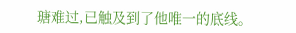瑭难过,已触及到了他唯一的底线。